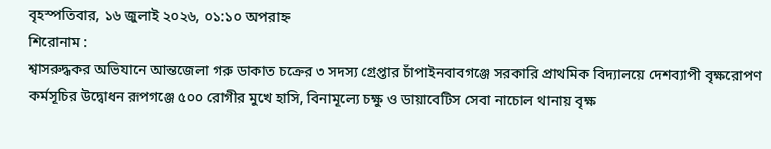বৃহস্পতিবার, ১৬ জুলাই ২০২৬, ০১:১০ অপরাহ্ন
শিরোনাম :
শ্বাসরুদ্ধকর অভিযানে আন্তজেলা গরু ডাকাত চক্রের ৩ সদস্য গ্রেপ্তার চাঁপাইনবাবগঞ্জে সরকারি প্রাথমিক বিদ্যালয়ে দেশব্যাপী বৃক্ষরোপণ কর্মসূচির উদ্বোধন রূপগঞ্জে ৫০০ রোগীর মুখে হাসি, বিনামূল্যে চক্ষু ও ডায়াবেটিস সেবা নাচোল থানায় বৃক্ষ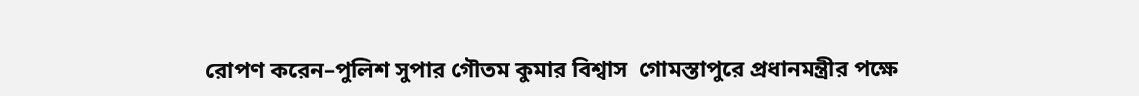রোপণ করেন–পুলিশ সুপার গৌতম কুমার বিশ্বাস  গোমস্তাপুরে প্রধানমন্ত্রীর পক্ষে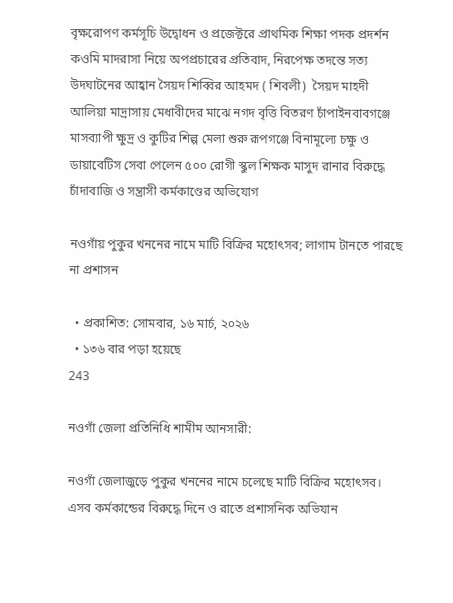বৃক্ষরোপণ কর্মসূচি উদ্বোধন ও প্রজেক্টরে প্রাথমিক শিক্ষা পদক প্রদর্শন কওমি মাদরাসা নিয়ে অপপ্রচারের প্রতিবাদ, নিরপেক্ষ তদন্তে সত্য উদঘাটনের আহ্বান সৈয়দ শিব্বির আহমদ ( শিবলী)  সৈয়দ মাহদী আলিয়া মাদ্রাসায় মেধাবীদের মাঝে নগদ বৃত্তি বিতরণ চাঁপাইনবাবগঞ্জে মাসব্যাপী ক্ষুদ্র ও কুটির শিল্প মেলা শুরু রূপগঞ্জে বিনামূল্যে চক্ষু ও ডায়াবেটিস সেবা পেলেন ৫০০ রোগী স্কুল শিক্ষক মাসুদ রানার বিরুদ্ধে চাঁদাবাজি ও সন্ত্রাসী কর্মকাণ্ডের অভিযোগ

নওগাঁয় পুকুর খননের নামে মাটি বিক্রির মহোৎসব; লাগাম টানতে পারছে না প্রশাসন

  • প্রকাশিত: সোমবার, ১৬ মার্চ, ২০২৬
  • ১৩৬ বার পড়া হয়েছে
243

নওগাঁ জেলা প্রতিনিধি শামীম আনসারী:

নওগাঁ জেলাজুড়ে পুকুর খননের নামে চলেছে মাটি বিক্রির মহোৎসব। এসব কর্মকান্ডের বিরুদ্ধে দিনে ও রাতে প্রশাসনিক অভিযান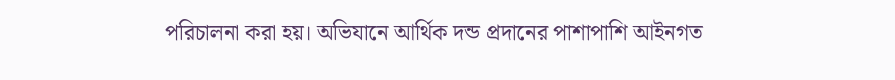পরিচালনা করা হয়। অভিযানে আর্থিক দন্ড প্রদানের পাশাপাশি আইনগত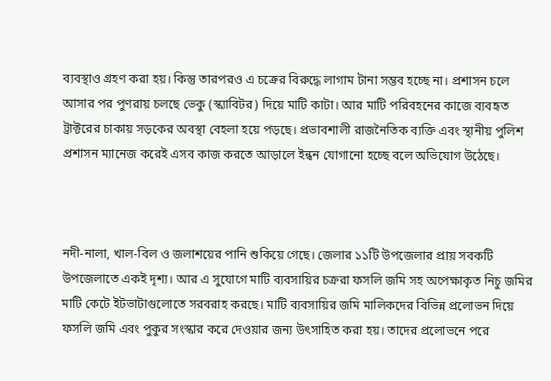ব্যবস্থাও গ্রহণ করা হয়। কিন্তু তারপরও এ চক্রের বিরুদ্ধে লাগাম টানা সম্ভব হচ্ছে না। প্রশাসন চলে আসার পর পুণরায় চলছে ভেকু (স্ক্যাবিটর) দিয়ে মাটি কাটা। আর মাটি পরিবহনের কাজে ব্যবহৃত ট্রাক্টরের চাকায় সড়কের অবস্থা বেহলা হয়ে পড়ছে। প্রভাবশালী রাজনৈতিক ব্যক্তি এবং স্থানীয় পুলিশ প্রশাসন ম্যানেজ করেই এসব কাজ করতে আড়ালে ইন্ধন যোগানো হচ্ছে বলে অভিযোগ উঠেছে।



নদী-নালা, খাল-বিল ও জলাশয়ের পানি শুকিয়ে গেছে। জেলার ১১টি উপজেলার প্রায় সবকটি উপজেলাতে একই দৃশ্য। আর এ সুযোগে মাটি ব্যবসায়ির চক্ররা ফসলি জমি সহ অপেক্ষাকৃত নিচু জমির মাটি কেটে ইটভাটাগুলোতে সরবরাহ করছে। মাটি ব্যবসায়ির জমি মালিকদের বিভিন্ন প্রলোভন দিয়ে ফসলি জমি এবং পুকুর সংস্কার করে দেওয়ার জন্য উৎসাহিত করা হয়। তাদের প্রলোভনে পরে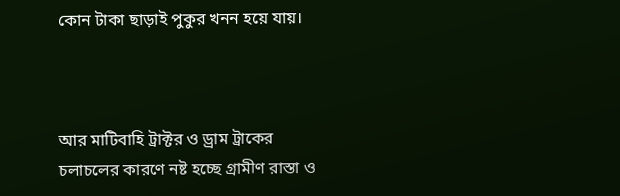কোন টাকা ছাড়াই পুকুর খনন হয়ে যায়।



আর মাটিবাহি ট্রাক্টর ও ড্রাম ট্রাকের চলাচলের কারণে নষ্ট হচ্ছে গ্রামীণ রাস্তা ও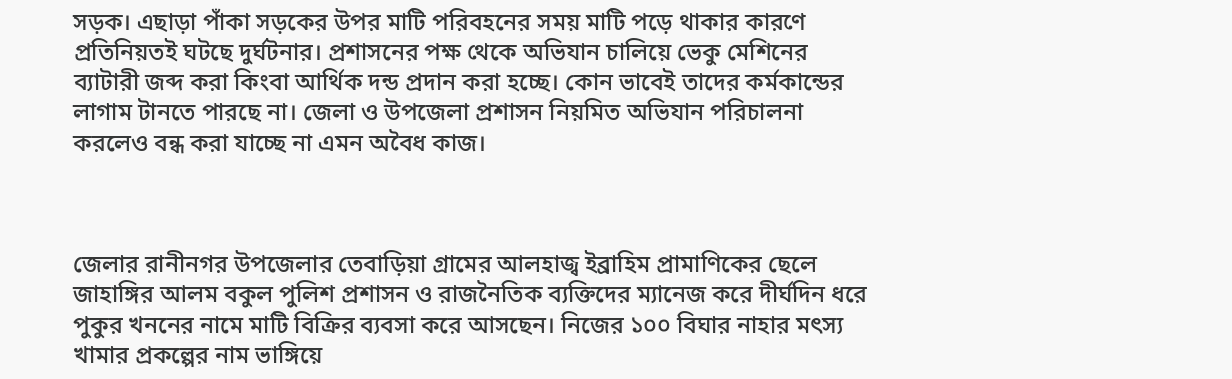সড়ক। এছাড়া পাঁকা সড়কের উপর মাটি পরিবহনের সময় মাটি পড়ে থাকার কারণে প্রতিনিয়তই ঘটছে দুর্ঘটনার। প্রশাসনের পক্ষ থেকে অভিযান চালিয়ে ভেকু মেশিনের ব্যাটারী জব্দ করা কিংবা আর্থিক দন্ড প্রদান করা হচ্ছে। কোন ভাবেই তাদের কর্মকান্ডের লাগাম টানতে পারছে না। জেলা ও উপজেলা প্রশাসন নিয়মিত অভিযান পরিচালনা করলেও বন্ধ করা যাচ্ছে না এমন অবৈধ কাজ।



জেলার রানীনগর উপজেলার তেবাড়িয়া গ্রামের আলহাজ্ব ইব্রাহিম প্রামাণিকের ছেলে জাহাঙ্গির আলম বকুল পুলিশ প্রশাসন ও রাজনৈতিক ব্যক্তিদের ম্যানেজ করে দীর্ঘদিন ধরে পুকুর খননের নামে মাটি বিক্রির ব্যবসা করে আসছেন। নিজের ১০০ বিঘার নাহার মৎস্য খামার প্রকল্পের নাম ভাঙ্গিয়ে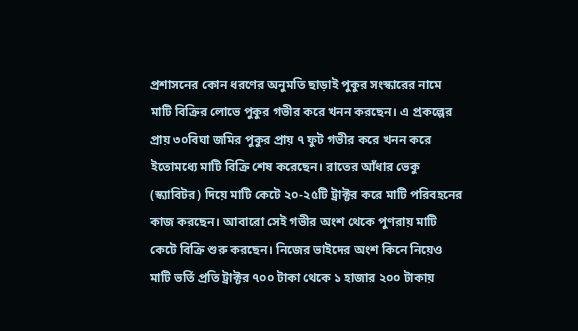প্রশাসনের কোন ধরণের অনুমতি ছাড়াই পুকুর সংস্কারের নামে মাটি বিক্রির লোভে পুকুর গভীর করে খনন করছেন। এ প্রকল্পের প্রায় ৩০বিঘা জমির পুকুর প্রায় ৭ ফুট গভীর করে খনন করে ইতোমধ্যে মাটি বিক্রি শেষ করেছেন। রাতের আঁধার ভেকু (স্ক্যাবিটর) দিয়ে মাটি কেটে ২০-২৫টি ট্রাক্টর করে মাটি পরিবহনের কাজ করছেন। আবারো সেই গভীর অংশ থেকে পুণরায় মাটি কেটে বিক্রি শুরু করছেন। নিজের ভাইদের অংশ কিনে নিয়েও মাটি ভর্তি প্রতি ট্রাক্টর ৭০০ টাকা থেকে ১ হাজার ২০০ টাকায়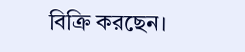বিক্রি করছেন।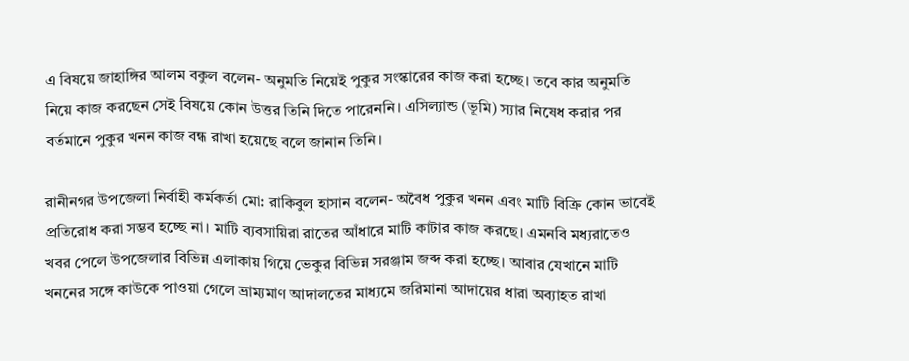এ বিষয়ে জাহাঙ্গির আলম বকুল বলেন- অনুমতি নিয়েই পুকুর সংস্কারের কাজ করা হচ্ছে। তবে কার অনুমতি নিয়ে কাজ করছেন সেই বিষয়ে কোন উত্তর তিনি দিতে পারেননি। এসিল্যান্ড (ভূমি) স্যার নিষেধ করার পর বর্তমানে পুকুর খনন কাজ বন্ধ রাখা হয়েছে বলে জানান তিনি।

রানীনগর উপজেলা নির্বাহী কর্মকর্তা মো: রাকিবুল হাসান বলেন- অবৈধ পুকুর খনন এবং মাটি বিক্রি কোন ভাবেই প্রতিরোধ করা সম্ভব হচ্ছে না। মাটি ব্যবসায়িরা রাতের আঁধারে মাটি কাটার কাজ করছে। এমনবি মধ্যরাতেও খবর পেলে উপজেলার বিভিন্ন এলাকায় গিয়ে ভেকুর বিভিন্ন সরঞ্জাম জব্দ করা হচ্ছে। আবার যেখানে মাটি খননের সঙ্গে কাউকে পাওয়া গেলে ভ্রাম্যমাণ আদালতের মাধ্যমে জরিমানা আদায়ের ধারা অব্যাহত রাখা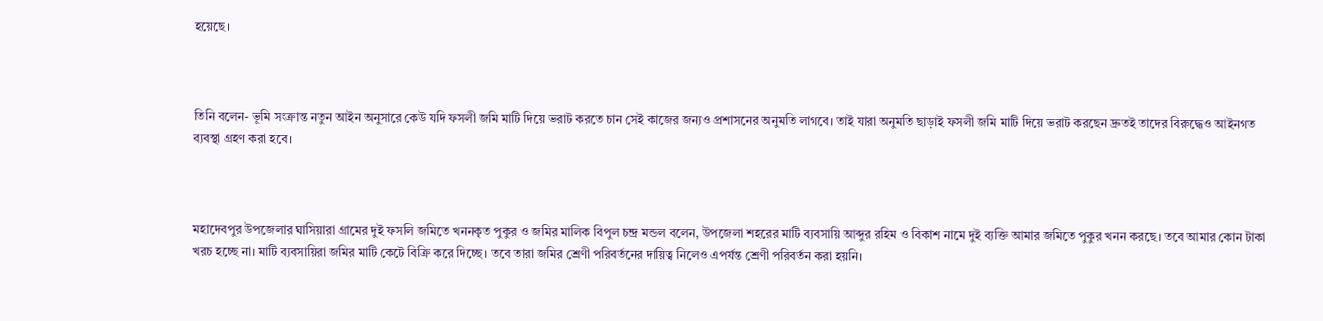হয়েছে।



তিনি বলেন- ভূমি সংক্রান্ত নতুন আইন অনুসারে কেউ যদি ফসলী জমি মাটি দিয়ে ভরাট করতে চান সেই কাজের জন্যও প্রশাসনের অনুমতি লাগবে। তাই যারা অনুমতি ছাড়াই ফসলী জমি মাটি দিয়ে ভরাট করছেন দ্রুতই তাদের বিরুদ্ধেও আইনগত ব্যবস্থা গ্রহণ করা হবে।



মহাদেবপুর উপজেলার ঘাসিয়ারা গ্রামের দুই ফসলি জমিতে খননকৃত পুকুর ও জমির মালিক বিপুল চন্দ্র মন্ডল বলেন, উপজেলা শহরের মাটি ব্যবসায়ি আব্দুর রহিম ও বিকাশ নামে দুই ব্যক্তি আমার জমিতে পুকুর খনন করছে। তবে আমার কোন টাকা খরচ হচ্ছে না। মাটি ব্যবসায়িরা জমির মাটি কেটে বিক্রি করে দিচ্ছে। তবে তারা জমির শ্রেণী পরিবর্তনের দায়িত্ব নিলেও এপর্যন্ত শ্রেণী পরিবর্তন করা হয়নি।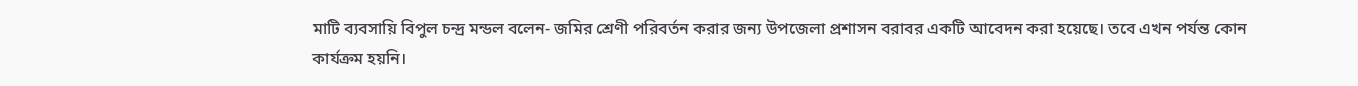মাটি ব্যবসায়ি বিপুল চন্দ্র মন্ডল বলেন- জমির শ্রেণী পরিবর্তন করার জন্য উপজেলা প্রশাসন বরাবর একটি আবেদন করা হয়েছে। তবে এখন পর্যন্ত কোন কার্যক্রম হয়নি।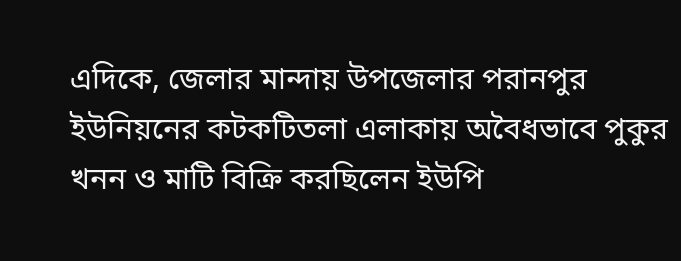এদিকে, জেলার মান্দায় উপজেলার পরানপুর ইউনিয়নের কটকটিতলা এলাকায় অবৈধভাবে পুকুর খনন ও মাটি বিক্রি করছিলেন ইউপি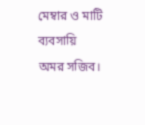মেম্বার ও মাটি ব্যবসায়ি অমর সজিব।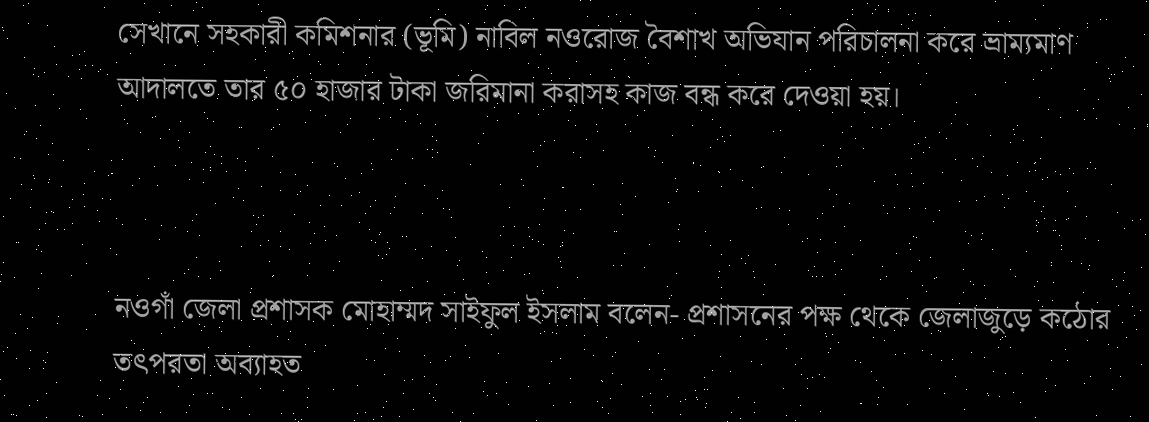সেখানে সহকারী কমিশনার (ভূমি) নাবিল নওরোজ বৈশাখ অভিযান পরিচালনা করে ভ্রাম্যমাণ আদালতে তার ৫০ হাজার টাকা জরিমানা করাসহ কাজ বন্ধ করে দেওয়া হয়।



নওগাঁ জেলা প্রশাসক মোহাম্মদ সাইফুল ইসলাম বলেন- প্রশাসনের পক্ষ থেকে জেলাজুড়ে কঠোর তৎপরতা অব্যাহত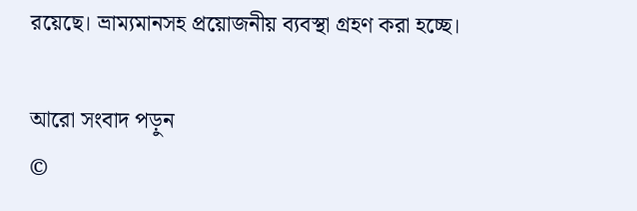রয়েছে। ভ্রাম্যমানসহ প্রয়োজনীয় ব্যবস্থা গ্রহণ করা হচ্ছে।

আরো সংবাদ পড়ুন
©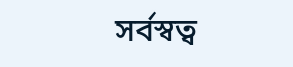সর্বস্বত্ব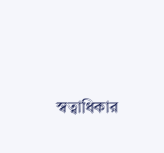স্বত্বাধিকার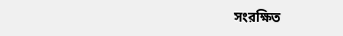সংরক্ষিত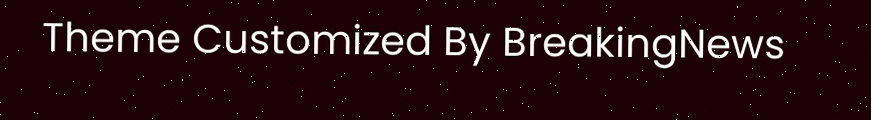Theme Customized By BreakingNews